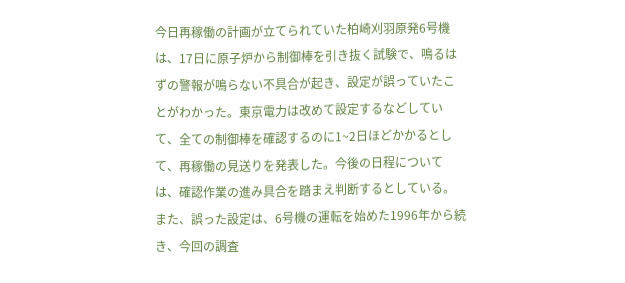今日再稼働の計画が立てられていた柏崎刈羽原発6号機は、17日に原子炉から制御棒を引き抜く試験で、鳴るはずの警報が鳴らない不具合が起き、設定が誤っていたことがわかった。東京電力は改めて設定するなどしていて、全ての制御棒を確認するのに1~2日ほどかかるとして、再稼働の見送りを発表した。今後の日程については、確認作業の進み具合を踏まえ判断するとしている。また、誤った設定は、6号機の運転を始めた1996年から続き、今回の調査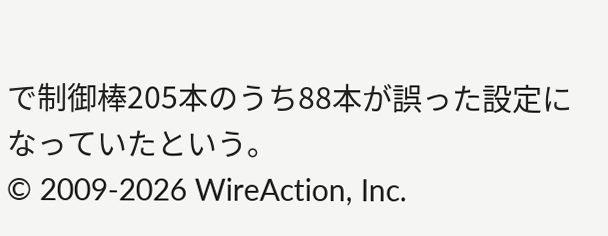で制御棒205本のうち88本が誤った設定になっていたという。
© 2009-2026 WireAction, Inc.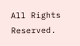All Rights Reserved.